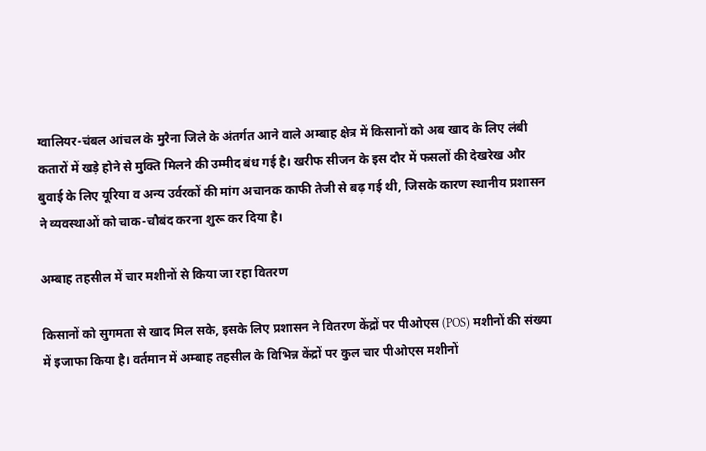ग्वालियर-चंबल आंचल के मुरैना जिले के अंतर्गत आने वाले अम्बाह क्षेत्र में किसानों को अब खाद के लिए लंबी कतारों में खड़े होने से मुक्ति मिलने की उम्मीद बंध गई है। खरीफ सीजन के इस दौर में फसलों की देखरेख और बुवाई के लिए यूरिया व अन्य उर्वरकों की मांग अचानक काफी तेजी से बढ़ गई थी, जिसके कारण स्थानीय प्रशासन ने व्यवस्थाओं को चाक-चौबंद करना शुरू कर दिया है।

अम्बाह तहसील में चार मशीनों से किया जा रहा वितरण

किसानों को सुगमता से खाद मिल सके, इसके लिए प्रशासन ने वितरण केंद्रों पर पीओएस (POS) मशीनों की संख्या में इजाफा किया है। वर्तमान में अम्बाह तहसील के विभिन्न केंद्रों पर कुल चार पीओएस मशीनों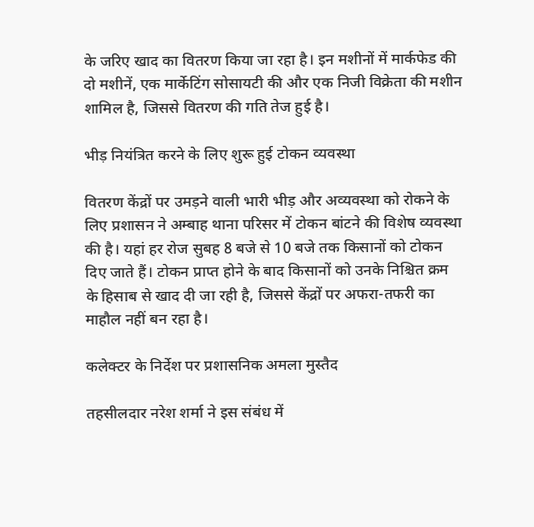के जरिए खाद का वितरण किया जा रहा है। इन मशीनों में मार्कफेड की दो मशीनें, एक मार्केटिंग सोसायटी की और एक निजी विक्रेता की मशीन शामिल है, जिससे वितरण की गति तेज हुई है।

भीड़ नियंत्रित करने के लिए शुरू हुई टोकन व्यवस्था

वितरण केंद्रों पर उमड़ने वाली भारी भीड़ और अव्यवस्था को रोकने के लिए प्रशासन ने अम्बाह थाना परिसर में टोकन बांटने की विशेष व्यवस्था की है। यहां हर रोज सुबह 8 बजे से 10 बजे तक किसानों को टोकन दिए जाते हैं। टोकन प्राप्त होने के बाद किसानों को उनके निश्चित क्रम के हिसाब से खाद दी जा रही है, जिससे केंद्रों पर अफरा-तफरी का माहौल नहीं बन रहा है।

कलेक्टर के निर्देश पर प्रशासनिक अमला मुस्तैद

तहसीलदार नरेश शर्मा ने इस संबंध में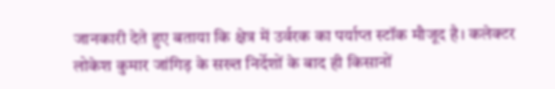जानकारी देते हुए बताया कि क्षेत्र में उर्वरक का पर्याप्त स्टॉक मौजूद है। कलेक्टर लोकेश कुमार जांगिड़ के सख्त निर्देशों के बाद ही किसानों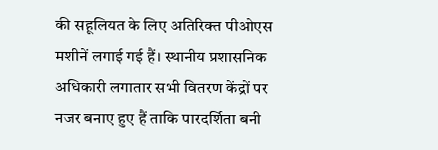की सहूलियत के लिए अतिरिक्त पीओएस मशीनें लगाई गई हैं। स्थानीय प्रशासनिक अधिकारी लगातार सभी वितरण केंद्रों पर नजर बनाए हुए हैं ताकि पारदर्शिता बनी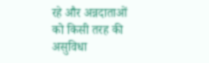रहे और अन्नदाताओं को किसी तरह की असुविधा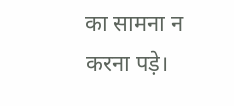का सामना न करना पड़े।